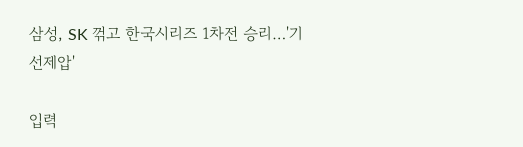삼성, SK 꺾고 한국시리즈 1차전 승리…'기선제압'

입력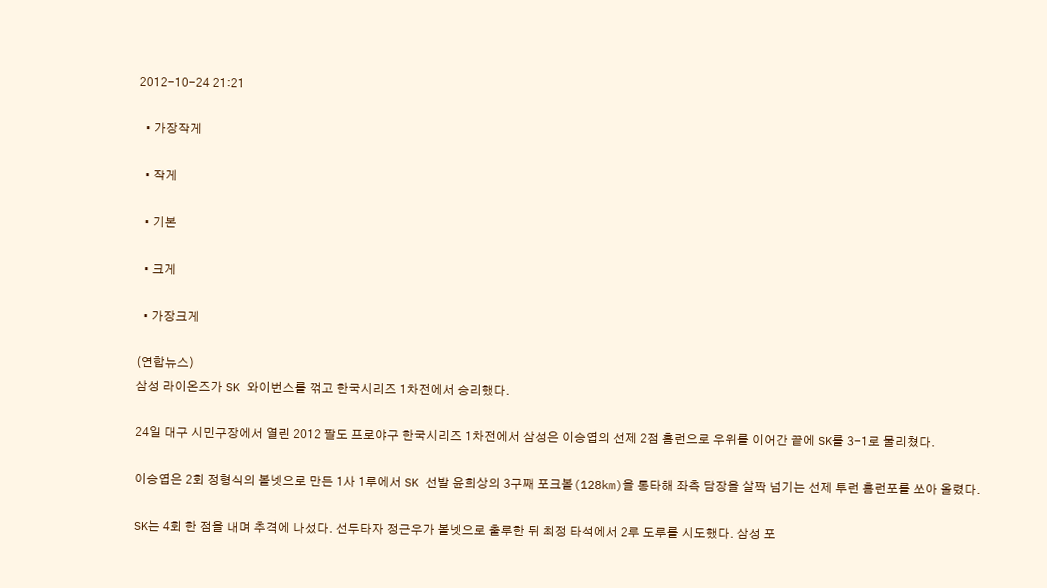2012-10-24 21:21

  • 가장작게

  • 작게

  • 기본

  • 크게

  • 가장크게

(연합뉴스)
삼성 라이온즈가 SK 와이번스를 꺾고 한국시리즈 1차전에서 승리했다.

24일 대구 시민구장에서 열린 2012 팔도 프로야구 한국시리즈 1차전에서 삼성은 이승엽의 선제 2점 홈런으로 우위를 이어간 끝에 SK를 3-1로 물리쳤다.

이승엽은 2회 정형식의 볼넷으로 만든 1사 1루에서 SK 선발 윤희상의 3구째 포크볼(128km)을 통타해 좌측 담장을 살짝 넘기는 선제 투런 홈런포를 쏘아 올렸다.

SK는 4회 한 점을 내며 추격에 나섰다. 선두타자 정근우가 볼넷으로 출루한 뒤 최정 타석에서 2루 도루를 시도했다. 삼성 포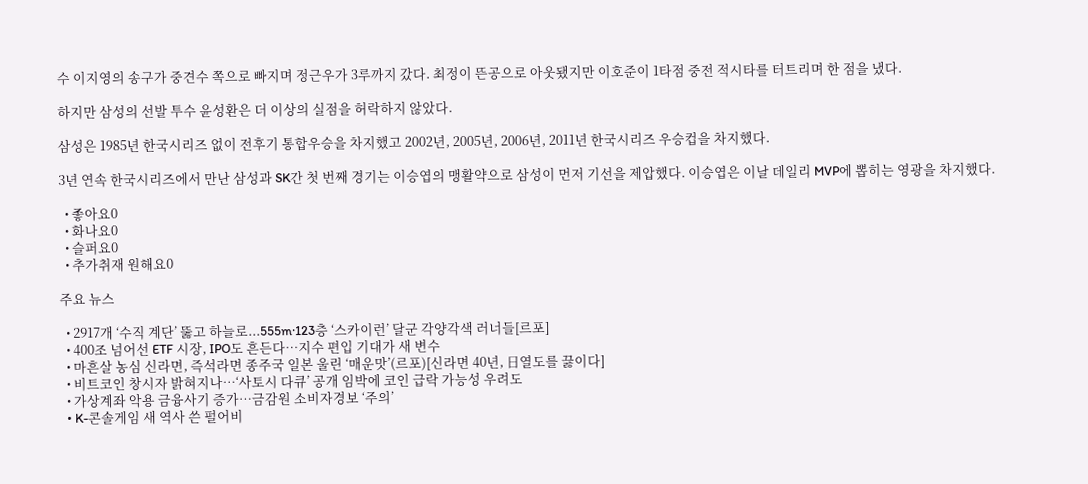수 이지영의 송구가 중견수 쪽으로 빠지며 정근우가 3루까지 갔다. 최정이 뜬공으로 아웃됐지만 이호준이 1타점 중전 적시타를 터트리며 한 점을 냈다.

하지만 삼성의 선발 투수 윤성환은 더 이상의 실점을 허락하지 않았다.

삼성은 1985년 한국시리즈 없이 전후기 통합우승을 차지했고 2002년, 2005년, 2006년, 2011년 한국시리즈 우승컵을 차지했다.

3년 연속 한국시리즈에서 만난 삼성과 SK간 첫 번째 경기는 이승엽의 맹활약으로 삼성이 먼저 기선을 제압했다. 이승엽은 이날 데일리 MVP에 뽑히는 영광을 차지했다.

  • 좋아요0
  • 화나요0
  • 슬퍼요0
  • 추가취재 원해요0

주요 뉴스

  • 2917개 ‘수직 계단’ 뚫고 하늘로...555m·123층 ‘스카이런’ 달군 각양각색 러너들[르포]
  • 400조 넘어선 ETF 시장, IPO도 흔든다…지수 편입 기대가 새 변수
  • 마흔살 농심 신라면, 즉석라면 종주국 일본 울린 ‘매운맛’(르포)[신라면 40년, 日열도를 끓이다]
  • 비트코인 창시자 밝혀지나…‘사토시 다큐’ 공개 임박에 코인 급락 가능성 우려도
  • 가상계좌 악용 금융사기 증가⋯금감원 소비자경보 ‘주의’
  • K-콘솔게임 새 역사 쓴 펄어비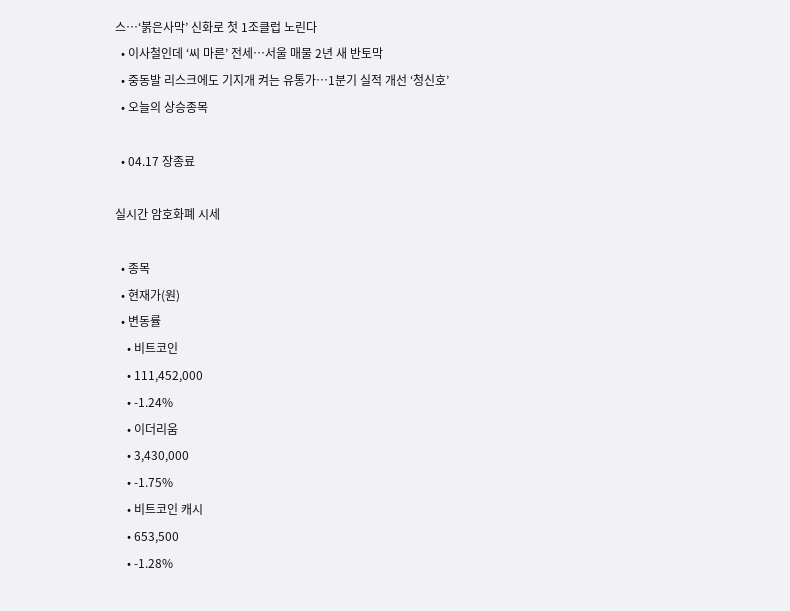스…‘붉은사막’ 신화로 첫 1조클럽 노린다
  • 이사철인데 ‘씨 마른’ 전세…서울 매물 2년 새 반토막
  • 중동발 리스크에도 기지개 켜는 유통가…1분기 실적 개선 ‘청신호’
  • 오늘의 상승종목

  • 04.17 장종료

실시간 암호화폐 시세

  • 종목
  • 현재가(원)
  • 변동률
    • 비트코인
    • 111,452,000
    • -1.24%
    • 이더리움
    • 3,430,000
    • -1.75%
    • 비트코인 캐시
    • 653,500
    • -1.28%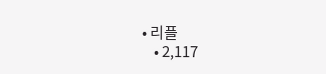• 리플
    • 2,117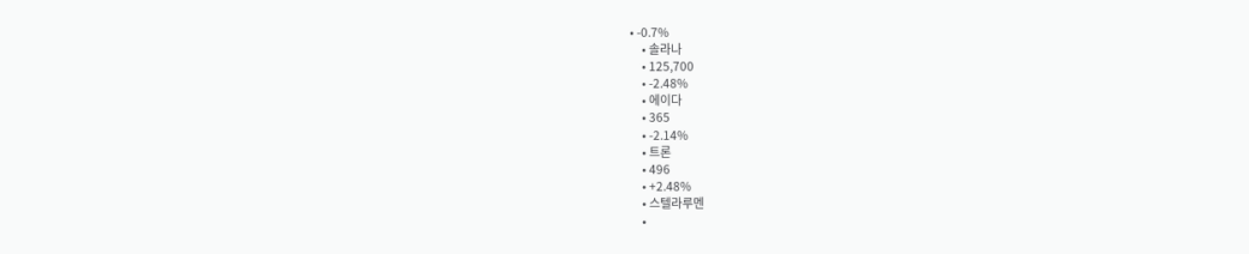• -0.7%
    • 솔라나
    • 125,700
    • -2.48%
    • 에이다
    • 365
    • -2.14%
    • 트론
    • 496
    • +2.48%
    • 스텔라루멘
    •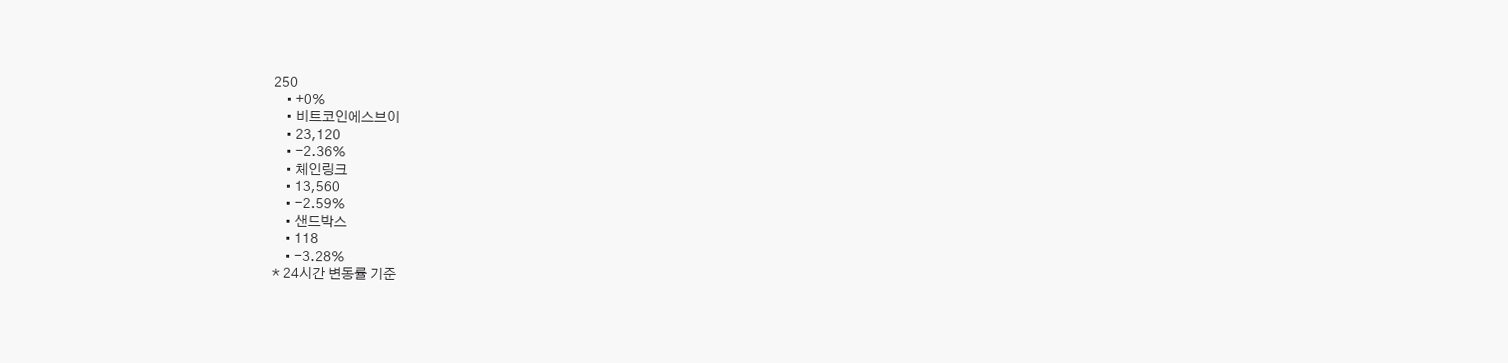250
    • +0%
    • 비트코인에스브이
    • 23,120
    • -2.36%
    • 체인링크
    • 13,560
    • -2.59%
    • 샌드박스
    • 118
    • -3.28%
* 24시간 변동률 기준